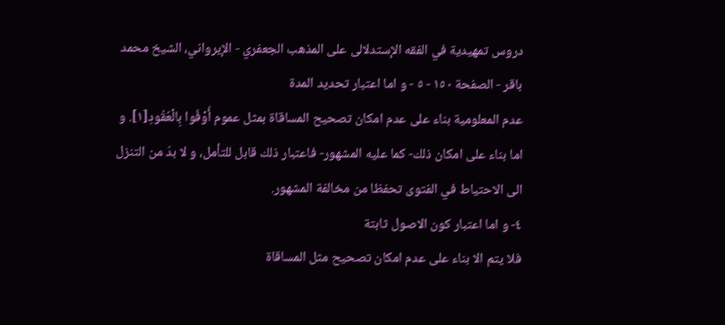دروس تمهيدية في الفقه الإستدلالى على المذهب الجعفري - الإيرواني، الشيخ محمد باقر - الصفحة ١٥٠ - ٥ - و اما اعتبار تحديد المدة
عدم المعلومية بناء على عدم امكان تصحيح المساقاة بمثل عموم أَوْفُوا بِالْعُقُودِ[١]. و اما بناء على امكان ذلك- كما عليه المشهور- فاعتبار ذلك قابل للتأمل، و لا بدّ من التنزل الى الاحتياط في الفتوى تحفظا من مخالفة المشهور.
٤- و اما اعتبار كون الاصول ثابتة
فلا يتم الا بناء على عدم امكان تصحيح مثل المساقاة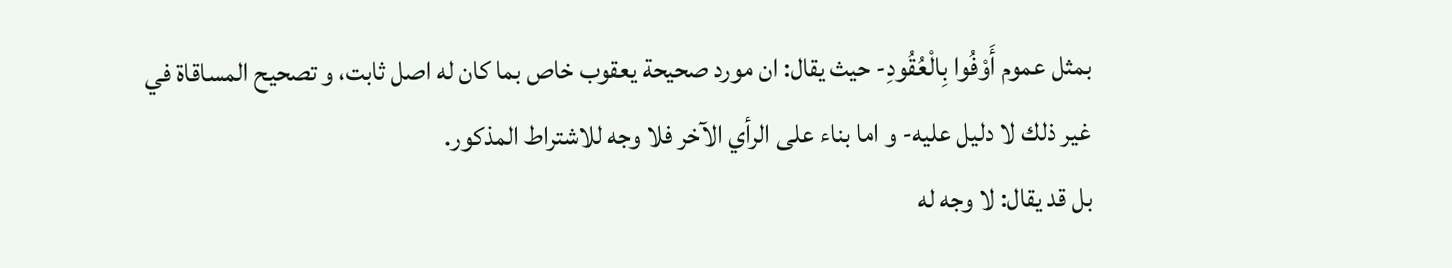بمثل عموم أَوْفُوا بِالْعُقُودِ- حيث يقال: ان مورد صحيحة يعقوب خاص بما كان له اصل ثابت، و تصحيح المساقاة في غير ذلك لا دليل عليه- و اما بناء على الرأي الآخر فلا وجه للاشتراط المذكور.
بل قد يقال: لا وجه له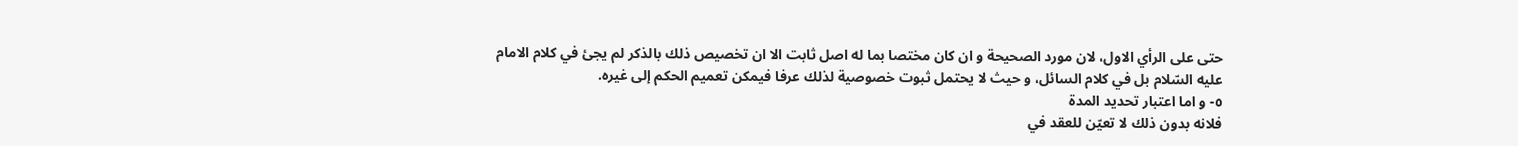حتى على الرأي الاول، لان مورد الصحيحة و ان كان مختصا بما له اصل ثابت الا ان تخصيص ذلك بالذكر لم يجئ في كلام الامام عليه السّلام بل في كلام السائل، و حيث لا يحتمل ثبوت خصوصية لذلك عرفا فيمكن تعميم الحكم إلى غيره.
٥- و اما اعتبار تحديد المدة
فلانه بدون ذلك لا تعيّن للعقد في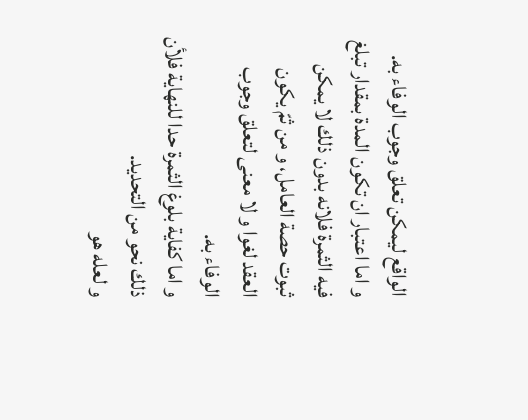الواقع ليمكن تعلق وجوب الوفاء به.
و اما اعتبار ان تكون المدة بمقدار تبلغ فيه الثمرة فلانه بدون ذلك لا يمكن ثبوت حصة العامل، و من ثمّ يكون العقد لغوا و لا معنى لتعلق وجوب الوفاء به.
و اما كفاية بلوغ الثمرة حدا للنهاية فلأن ذلك نحو من التحديد.
و لعله هو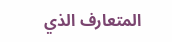المتعارف الذي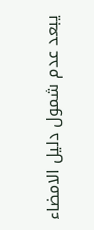يبعد عدم شمول دليل الامضاء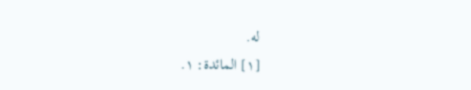له.
[١] المائدة: ١.